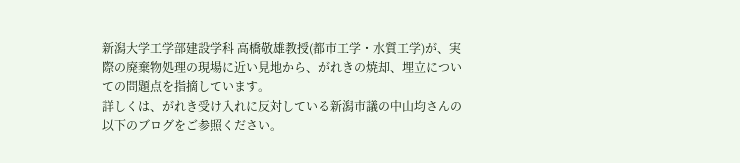新潟大学工学部建設学科 高橋敬雄教授(都市工学・水質工学)が、実際の廃棄物処理の現場に近い見地から、がれきの焼却、埋立についての問題点を指摘しています。
詳しくは、がれき受け入れに反対している新潟市議の中山均さんの以下のブログをご参照ください。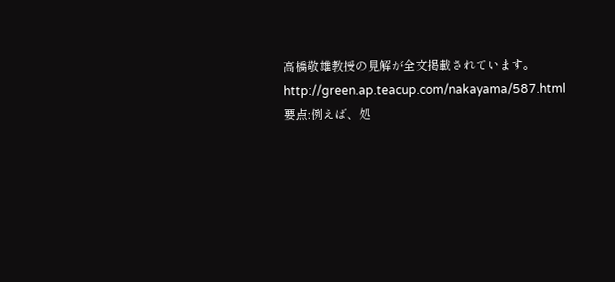高橋敬雄教授の見解が全文掲載されています。
http://green.ap.teacup.com/nakayama/587.html
要点:例えば、処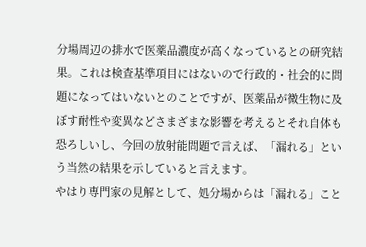分場周辺の排水で医薬品濃度が高くなっているとの研究結果。これは検査基準項目にはないので行政的・社会的に問題になってはいないとのことですが、医薬品が微生物に及ぼす耐性や変異などさまざまな影響を考えるとそれ自体も恐ろしいし、今回の放射能問題で言えば、「漏れる」という当然の結果を示していると言えます。
やはり専門家の見解として、処分場からは「漏れる」こと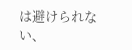は避けられない、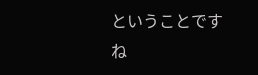ということですね